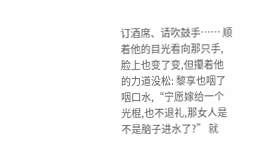订酒席、请吹鼓手…… 顺着他的目光看向那只手,脸上也变了变,但攥着他的力道没松: 黎享也咽了咽口水,“宁愿嫁给一个光棍,也不退礼,那女人是不是脑子进水了?” 就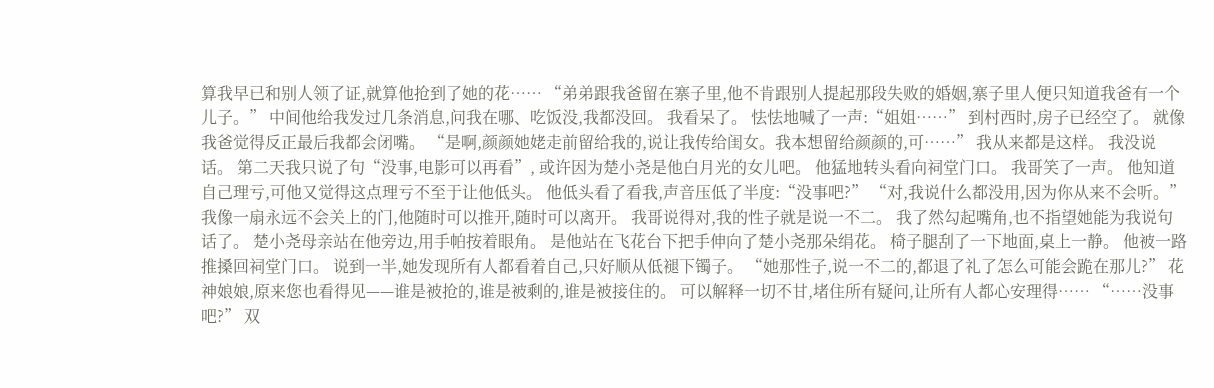算我早已和别人领了证,就算他抢到了她的花…… “弟弟跟我爸留在寨子里,他不肯跟别人提起那段失败的婚姻,寨子里人便只知道我爸有一个儿子。” 中间他给我发过几条消息,问我在哪、吃饭没,我都没回。 我看呆了。 怯怯地喊了一声:“姐姐……” 到村西时,房子已经空了。 就像我爸觉得反正最后我都会闭嘴。 “是啊,颜颜她姥走前留给我的,说让我传给闺女。我本想留给颜颜的,可……” 我从来都是这样。 我没说话。 第二天我只说了句“没事,电影可以再看”, 或许因为楚小尧是他白月光的女儿吧。 他猛地转头看向祠堂门口。 我哥笑了一声。 他知道自己理亏,可他又觉得这点理亏不至于让他低头。 他低头看了看我,声音压低了半度:“没事吧?” “对,我说什么都没用,因为你从来不会听。” 我像一扇永远不会关上的门,他随时可以推开,随时可以离开。 我哥说得对,我的性子就是说一不二。 我了然勾起嘴角,也不指望她能为我说句话了。 楚小尧母亲站在他旁边,用手帕按着眼角。 是他站在飞花台下把手伸向了楚小尧那朵绢花。 椅子腿刮了一下地面,桌上一静。 他被一路推搡回祠堂门口。 说到一半,她发现所有人都看着自己,只好顺从低褪下镯子。 “她那性子,说一不二的,都退了礼了怎么可能会跪在那儿?” 花神娘娘,原来您也看得见——谁是被抢的,谁是被剩的,谁是被接住的。 可以解释一切不甘,堵住所有疑问,让所有人都心安理得…… “……没事吧?” 双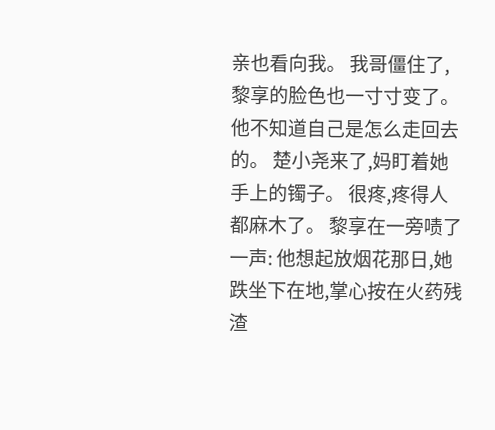亲也看向我。 我哥僵住了,黎享的脸色也一寸寸变了。 他不知道自己是怎么走回去的。 楚小尧来了,妈盯着她手上的镯子。 很疼,疼得人都麻木了。 黎享在一旁啧了一声: 他想起放烟花那日,她跌坐下在地,掌心按在火药残渣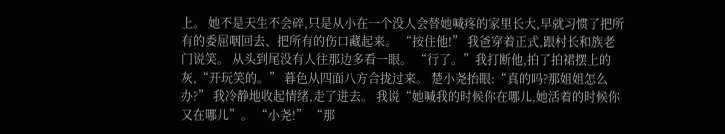上。 她不是天生不会碎,只是从小在一个没人会替她喊疼的家里长大,早就习惯了把所有的委屈咽回去、把所有的伤口藏起来。 “按住他!” 我爸穿着正式,跟村长和族老门说笑。 从头到尾没有人往那边多看一眼。 “行了。”我打断他,拍了拍裙摆上的灰,“开玩笑的。” 暮色从四面八方合拢过来。 楚小尧抬眼:“真的吗?那姐姐怎么办?” 我冷静地收起情绪,走了进去。 我说“她喊我的时候你在哪儿,她活着的时候你又在哪儿”。 “小尧!” “那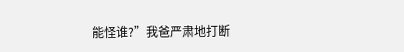能怪谁?”我爸严肃地打断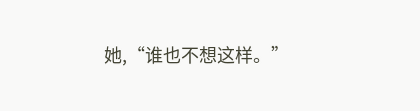她,“谁也不想这样。”